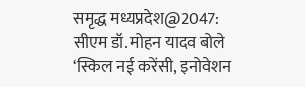समृद्ध मध्यप्रदेश@2047: सीएम डॉ. मोहन यादव बोले ‘स्किल नई करेंसी, इनोवेशन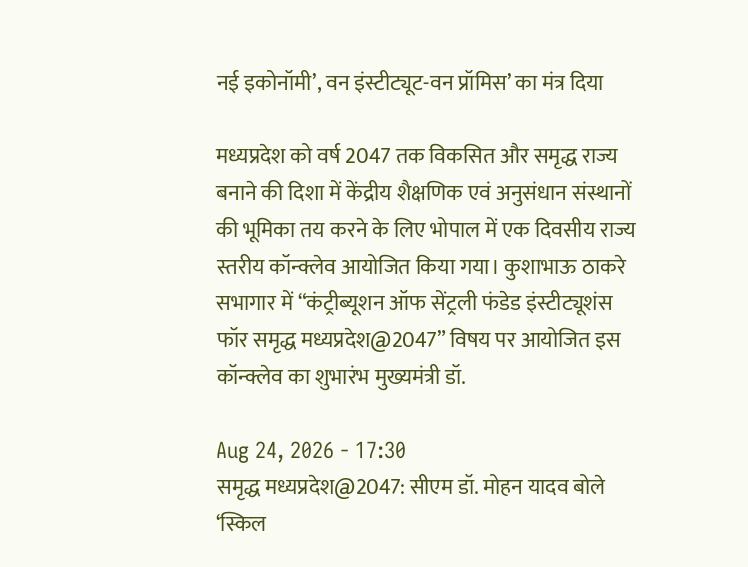नई इकोनॉमी’, वन इंस्टीट्यूट-वन प्रॉमिस’ का मंत्र दिया

मध्यप्रदेश को वर्ष 2047 तक विकसित और समृद्ध राज्य बनाने की दिशा में केंद्रीय शैक्षणिक एवं अनुसंधान संस्थानों की भूमिका तय करने के लिए भोपाल में एक दिवसीय राज्य स्तरीय कॉन्क्लेव आयोजित किया गया। कुशाभाऊ ठाकरे सभागार में “कंट्रीब्यूशन ऑफ सेंट्रली फंडेड इंस्टीट्यूशंस फॉर समृद्ध मध्यप्रदेश@2047” विषय पर आयोजित इस कॉन्क्लेव का शुभारंभ मुख्यमंत्री डॉ.

Aug 24, 2026 - 17:30
समृद्ध मध्यप्रदेश@2047: सीएम डॉ. मोहन यादव बोले ‘स्किल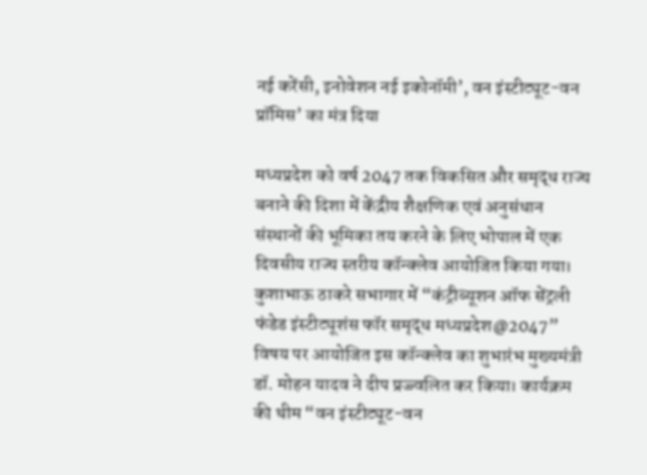नई करेंसी, इनोवेशन नई इकोनॉमी’, वन इंस्टीट्यूट-वन प्रॉमिस’ का मंत्र दिया

मध्यप्रदेश को वर्ष 2047 तक विकसित और समृद्ध राज्य बनाने की दिशा में केंद्रीय शैक्षणिक एवं अनुसंधान संस्थानों की भूमिका तय करने के लिए भोपाल में एक दिवसीय राज्य स्तरीय कॉन्क्लेव आयोजित किया गया। कुशाभाऊ ठाकरे सभागार में “कंट्रीब्यूशन ऑफ सेंट्रली फंडेड इंस्टीट्यूशंस फॉर समृद्ध मध्यप्रदेश@2047” विषय पर आयोजित इस कॉन्क्लेव का शुभारंभ मुख्यमंत्री डॉ. मोहन यादव ने दीप प्रज्ज्वलित कर किया। कार्यक्रम की थीम “वन इंस्टीट्यूट-वन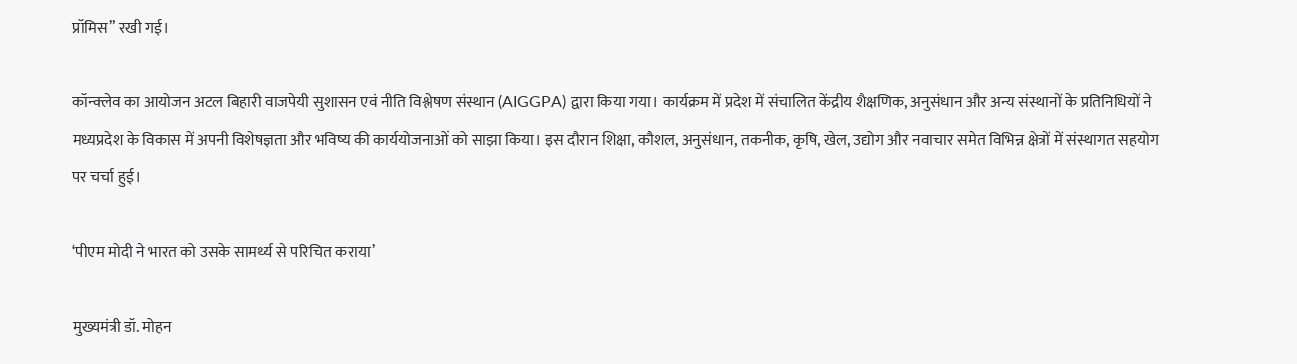प्रॉमिस” रखी गई।

कॉन्क्लेव का आयोजन अटल बिहारी वाजपेयी सुशासन एवं नीति विश्लेषण संस्थान (AIGGPA) द्वारा किया गया। कार्यक्रम में प्रदेश में संचालित केंद्रीय शैक्षणिक, अनुसंधान और अन्य संस्थानों के प्रतिनिधियों ने मध्यप्रदेश के विकास में अपनी विशेषज्ञता और भविष्य की कार्ययोजनाओं को साझा किया। इस दौरान शिक्षा, कौशल, अनुसंधान, तकनीक, कृषि, खेल, उद्योग और नवाचार समेत विभिन्न क्षेत्रों में संस्थागत सहयोग पर चर्चा हुई।

‘पीएम मोदी ने भारत को उसके सामर्थ्य से परिचित कराया’

मुख्यमंत्री डॉ. मोहन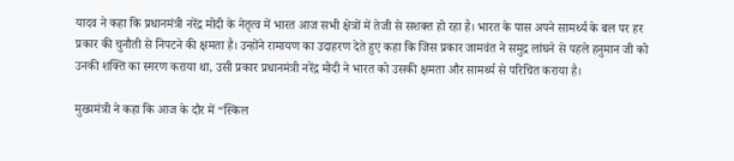यादव ने कहा कि प्रधानमंत्री नरेंद्र मोदी के नेतृत्व में भारत आज सभी क्षेत्रों में तेजी से सशक्त हो रहा है। भारत के पास अपने सामर्थ्य के बल पर हर प्रकार की चुनौती से निपटने की क्षमता है। उन्होंने रामायण का उदाहरण देते हुए कहा कि जिस प्रकार जामवंत ने समुद्र लांघने से पहले हनुमान जी को उनकी शक्ति का स्मरण कराया था, उसी प्रकार प्रधानमंत्री नरेंद्र मोदी ने भारत को उसकी क्षमता और सामर्थ्य से परिचित कराया है।

मुख्यमंत्री ने कहा कि आज के दौर में “स्किल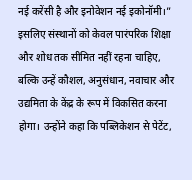नई करेंसी है और इनोवेशन नई इकोनॉमी।” इसलिए संस्थानों को केवल पारंपरिक शिक्षा और शोध तक सीमित नहीं रहना चाहिए, बल्कि उन्हें कौशल, अनुसंधान, नवाचार और उद्यमिता के केंद्र के रूप में विकसित करना होगा। उन्होंने कहा कि पब्लिकेशन से पेटेंट,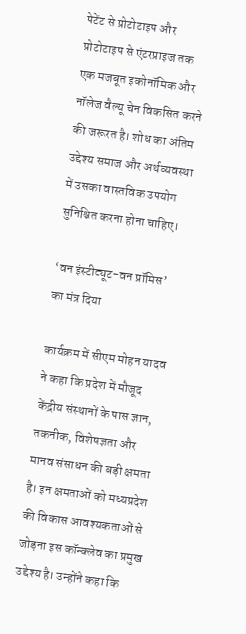पेटेंट से प्रोटोटाइप और प्रोटोटाइप से एंटरप्राइज तक एक मजबूत इकोनॉमिक और नॉलेज वैल्यू चेन विकसित करने की जरूरत है। शोध का अंतिम उद्देश्य समाज और अर्थव्यवस्था में उसका वास्तविक उपयोग सुनिश्चित करना होना चाहिए।

‘वन इंस्टीट्यूट-वन प्रॉमिस’ का मंत्र दिया

कार्यक्रम में सीएम मोहन यादव ने कहा कि प्रदेश में मौजूद केंद्रीय संस्थानों के पास ज्ञान, तकनीक, विशेषज्ञता और मानव संसाधन की बड़ी क्षमता है। इन क्षमताओं को मध्यप्रदेश की विकास आवश्यकताओं से जोड़ना इस कॉन्क्लेव का प्रमुख उद्देश्य है। उन्होंने कहा कि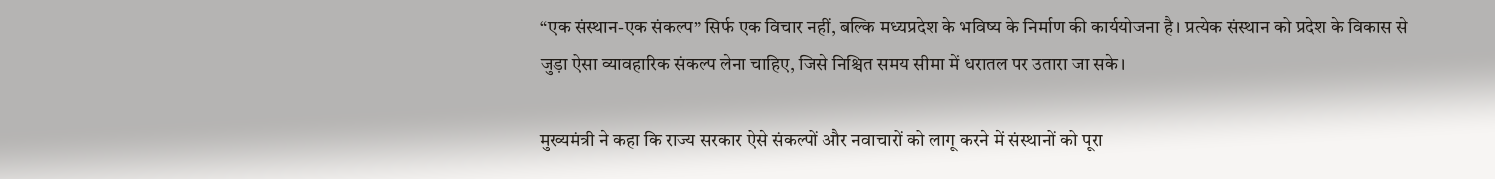“एक संस्थान-एक संकल्प” सिर्फ एक विचार नहीं, बल्कि मध्यप्रदेश के भविष्य के निर्माण की कार्ययोजना है। प्रत्येक संस्थान को प्रदेश के विकास से जुड़ा ऐसा व्यावहारिक संकल्प लेना चाहिए, जिसे निश्चित समय सीमा में धरातल पर उतारा जा सके।

मुख्यमंत्री ने कहा कि राज्य सरकार ऐसे संकल्पों और नवाचारों को लागू करने में संस्थानों को पूरा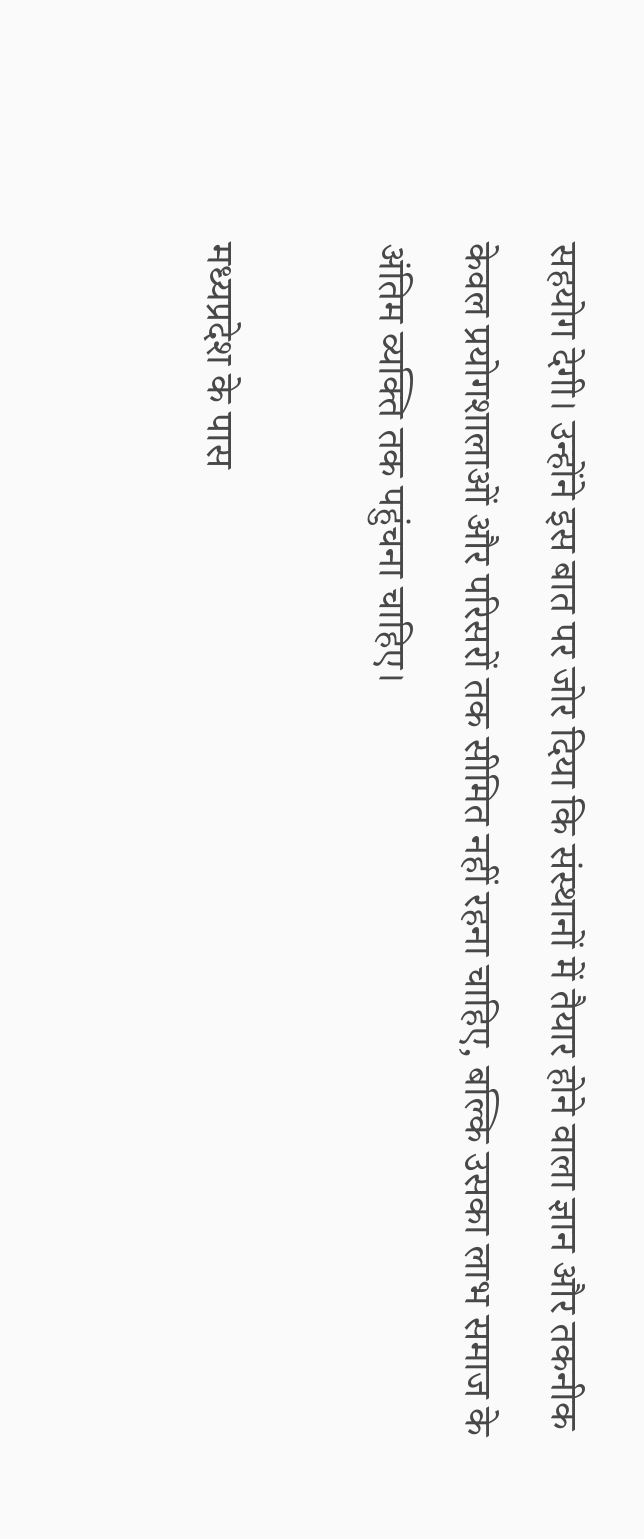सहयोग देगी। उन्होंने इस बात पर जोर दिया कि संस्थानों में तैयार होने वाला ज्ञान और तकनीक केवल प्रयोगशालाओं और परिसरों तक सीमित नहीं रहना चाहिए, बल्कि उसका लाभ समाज के अंतिम व्यक्ति तक पहुंचना चाहिए।

मध्यप्रदेश के पास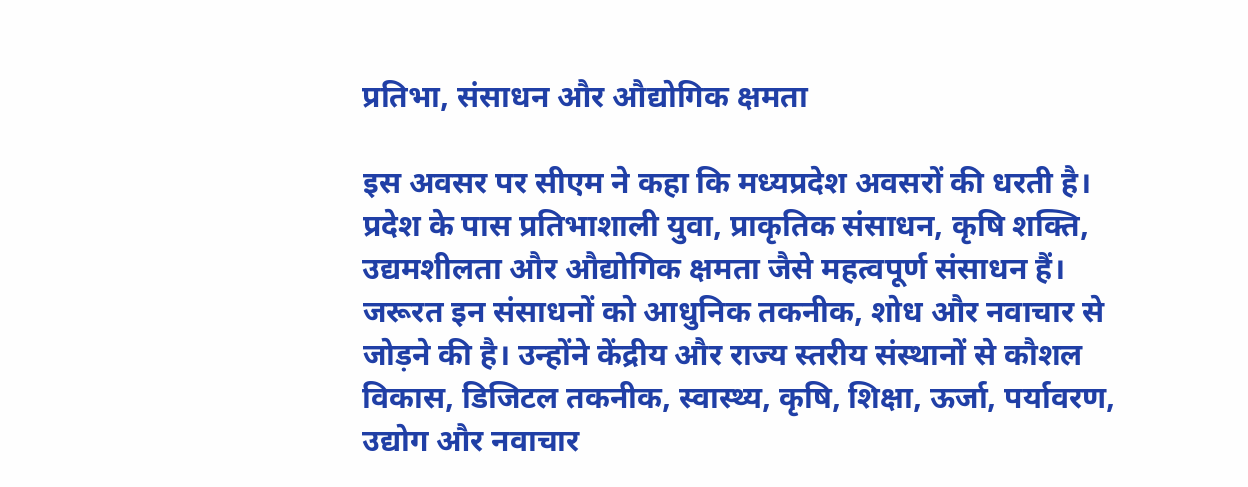प्रतिभा, संसाधन और औद्योगिक क्षमता

इस अवसर पर सीएम ने कहा कि मध्यप्रदेश अवसरों की धरती है। प्रदेश के पास प्रतिभाशाली युवा, प्राकृतिक संसाधन, कृषि शक्ति, उद्यमशीलता और औद्योगिक क्षमता जैसे महत्वपूर्ण संसाधन हैं। जरूरत इन संसाधनों को आधुनिक तकनीक, शोध और नवाचार से जोड़ने की है। उन्होंने केंद्रीय और राज्य स्तरीय संस्थानों से कौशल विकास, डिजिटल तकनीक, स्वास्थ्य, कृषि, शिक्षा, ऊर्जा, पर्यावरण, उद्योग और नवाचार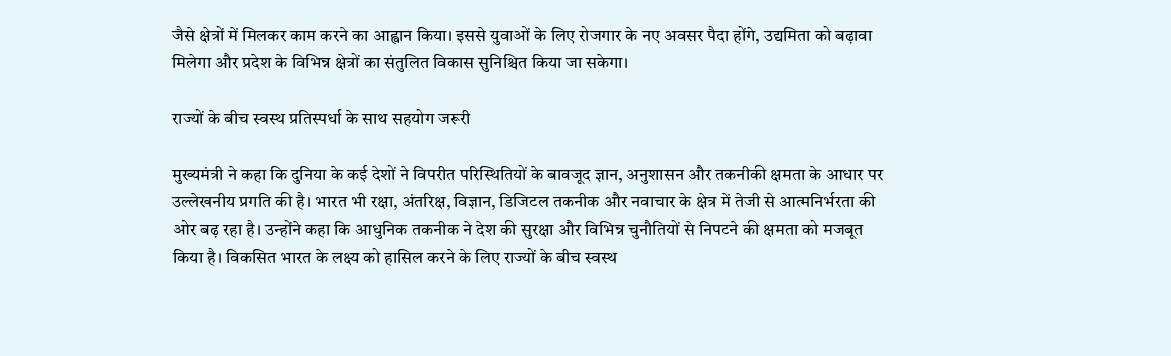जैसे क्षेत्रों में मिलकर काम करने का आह्वान किया। इससे युवाओं के लिए रोजगार के नए अवसर पैदा होंगे, उद्यमिता को बढ़ावा मिलेगा और प्रदेश के विभिन्न क्षेत्रों का संतुलित विकास सुनिश्चित किया जा सकेगा।

राज्यों के बीच स्वस्थ प्रतिस्पर्धा के साथ सहयोग जरूरी

मुख्यमंत्री ने कहा कि दुनिया के कई देशों ने विपरीत परिस्थितियों के बावजूद ज्ञान, अनुशासन और तकनीकी क्षमता के आधार पर उल्लेखनीय प्रगति की है। भारत भी रक्षा, अंतरिक्ष, विज्ञान, डिजिटल तकनीक और नवाचार के क्षेत्र में तेजी से आत्मनिर्भरता की ओर बढ़ रहा है। उन्होंने कहा कि आधुनिक तकनीक ने देश की सुरक्षा और विभिन्न चुनौतियों से निपटने की क्षमता को मजबूत किया है। विकसित भारत के लक्ष्य को हासिल करने के लिए राज्यों के बीच स्वस्थ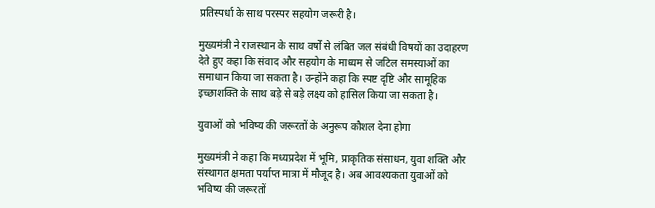प्रतिस्पर्धा के साथ परस्पर सहयोग जरूरी है।

मुख्यमंत्री ने राजस्थान के साथ वर्षों से लंबित जल संबंधी विषयों का उदाहरण देते हुए कहा कि संवाद और सहयोग के माध्यम से जटिल समस्याओं का समाधान किया जा सकता है। उन्होंने कहा कि स्पष्ट दृष्टि और सामूहिक इच्छाशक्ति के साथ बड़े से बड़े लक्ष्य को हासिल किया जा सकता है।

युवाओं को भविष्य की जरूरतों के अनुरूप कौशल देना होगा

मुख्यमंत्री ने कहा कि मध्यप्रदेश में भूमि, प्राकृतिक संसाधन, युवा शक्ति और संस्थागत क्षमता पर्याप्त मात्रा में मौजूद है। अब आवश्यकता युवाओं को भविष्य की जरूरतों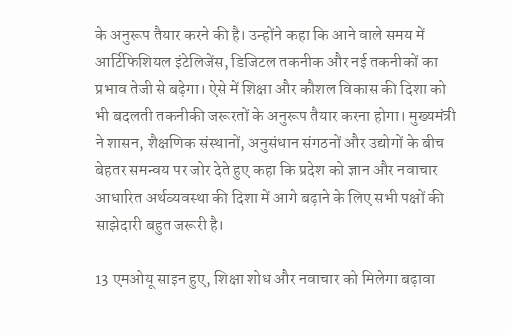के अनुरूप तैयार करने की है। उन्होंने कहा कि आने वाले समय में आर्टिफिशियल इंटेलिजेंस, डिजिटल तकनीक और नई तकनीकों का प्रभाव तेजी से बढ़ेगा। ऐसे में शिक्षा और कौशल विकास की दिशा को भी बदलती तकनीकी जरूरतों के अनुरूप तैयार करना होगा। मुख्यमंत्री ने शासन, शैक्षणिक संस्थानों, अनुसंधान संगठनों और उद्योगों के बीच बेहतर समन्वय पर जोर देते हुए कहा कि प्रदेश को ज्ञान और नवाचार आधारित अर्थव्यवस्था की दिशा में आगे बढ़ाने के लिए सभी पक्षों की साझेदारी बहुत जरूरी है।

13 एमओयू साइन हुए, शिक्षा शोध और नवाचार को मिलेगा बढ़ावा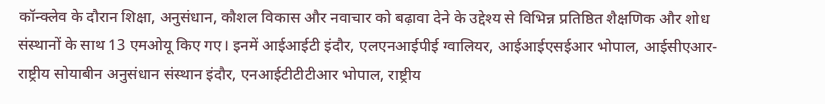कॉन्क्लेव के दौरान शिक्षा, अनुसंधान, कौशल विकास और नवाचार को बढ़ावा देने के उद्देश्य से विभिन्न प्रतिष्ठित शैक्षणिक और शोध संस्थानों के साथ 13 एमओयू किए गए। इनमें आईआईटी इंदौर, एलएनआईपीई ग्वालियर, आईआईएसईआर भोपाल, आईसीएआर-राष्ट्रीय सोयाबीन अनुसंधान संस्थान इंदौर, एनआईटीटीटीआर भोपाल, राष्ट्रीय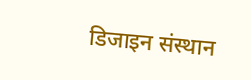डिजाइन संस्थान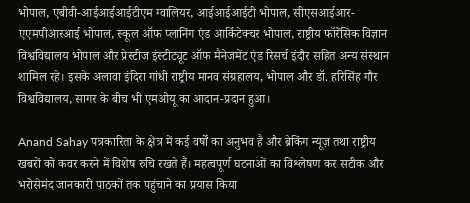भोपाल, एबीवी-आईआईआईटीएम ग्वालियर, आईआईआईटी भोपाल, सीएसआईआर-एएमपीआरआई भोपाल, स्कूल ऑफ प्लानिंग एंड आर्किटेक्चर भोपाल, राष्ट्रीय फॉरेंसिक विज्ञान विश्वविद्यालय भोपाल और प्रेस्टीज इंस्टीट्यूट ऑफ मैनेजमेंट एंड रिसर्च इंदौर सहित अन्य संस्थान शामिल रहे। इसके अलावा इंदिरा गांधी राष्ट्रीय मानव संग्रहालय, भोपाल और डॉ. हरिसिंह गौर विश्वविद्यालय, सागर के बीच भी एमओयू का आदान-प्रदान हुआ।

Anand Sahay पत्रकारिता के क्षेत्र में कई वर्षों का अनुभव है और ब्रेकिंग न्यूज़ तथा राष्ट्रीय खबरों को कवर करने में विशेष रुचि रखते हैं। महत्वपूर्ण घटनाओं का विश्लेषण कर सटीक और भरोसेमंद जानकारी पाठकों तक पहुंचाने का प्रयास किया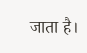जाता है।